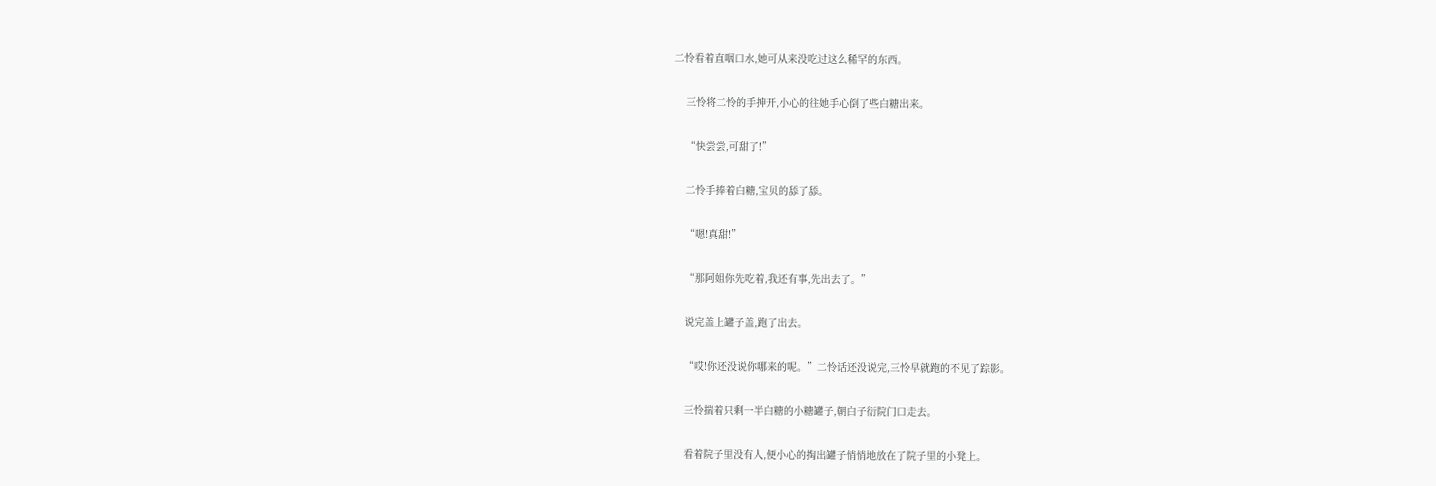二怜看着直咽口水,她可从来没吃过这么稀罕的东西。

    三怜将二怜的手抻开,小心的往她手心倒了些白糖出来。

    “快尝尝,可甜了!”

    二怜手捧着白糖,宝贝的舔了舔。

    “嗯!真甜!”

    “那阿姐你先吃着,我还有事,先出去了。”

    说完盖上罐子盖,跑了出去。

    “哎!你还没说你哪来的呢。”二怜话还没说完,三怜早就跑的不见了踪影。

    三怜揣着只剩一半白糖的小糖罐子,朝白子衍院门口走去。

    看着院子里没有人,便小心的掏出罐子悄悄地放在了院子里的小凳上。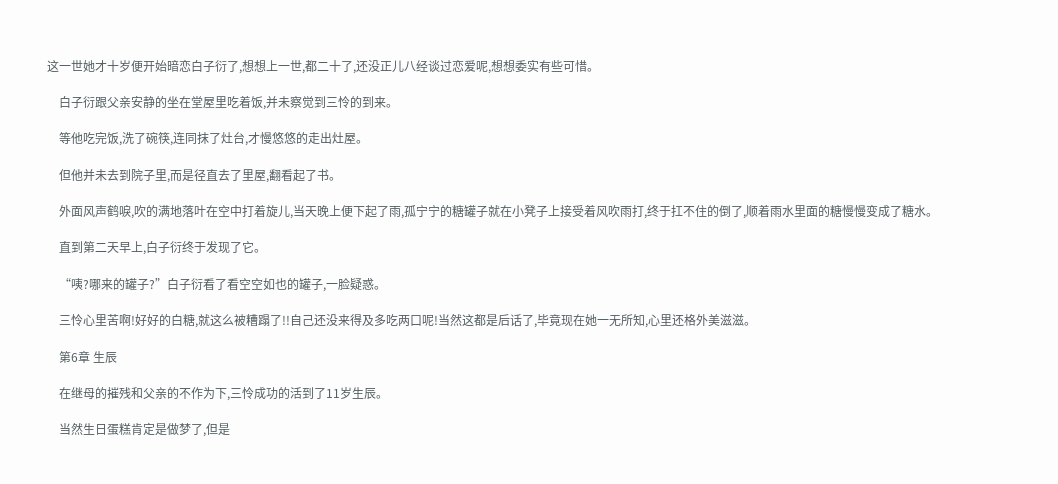这一世她才十岁便开始暗恋白子衍了,想想上一世,都二十了,还没正儿八经谈过恋爱呢,想想委实有些可惜。

    白子衍跟父亲安静的坐在堂屋里吃着饭,并未察觉到三怜的到来。

    等他吃完饭,洗了碗筷,连同抹了灶台,才慢悠悠的走出灶屋。

    但他并未去到院子里,而是径直去了里屋,翻看起了书。

    外面风声鹤唳,吹的满地落叶在空中打着旋儿,当天晚上便下起了雨,孤宁宁的糖罐子就在小凳子上接受着风吹雨打,终于扛不住的倒了,顺着雨水里面的糖慢慢变成了糖水。

    直到第二天早上,白子衍终于发现了它。

    “咦?哪来的罐子?”白子衍看了看空空如也的罐子,一脸疑惑。

    三怜心里苦啊!好好的白糖,就这么被糟蹋了!!自己还没来得及多吃两口呢!当然这都是后话了,毕竟现在她一无所知,心里还格外美滋滋。

    第6章 生辰

    在继母的摧残和父亲的不作为下,三怜成功的活到了11岁生辰。

    当然生日蛋糕肯定是做梦了,但是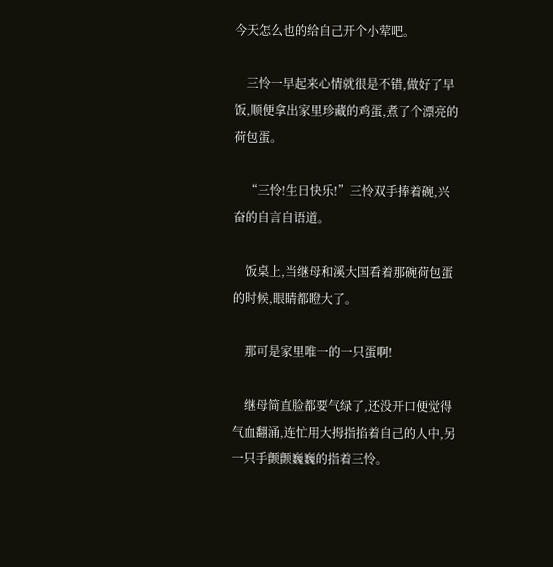今天怎么也的给自己开个小荤吧。

    三怜一早起来心情就很是不错,做好了早饭,顺便拿出家里珍藏的鸡蛋,煮了个漂亮的荷包蛋。

    “三怜!生日快乐!”三怜双手捧着碗,兴奋的自言自语道。

    饭桌上,当继母和溪大国看着那碗荷包蛋的时候,眼睛都瞪大了。

    那可是家里唯一的一只蛋啊!

    继母简直脸都要气绿了,还没开口便觉得气血翻涌,连忙用大拇指掐着自己的人中,另一只手颤颤巍巍的指着三怜。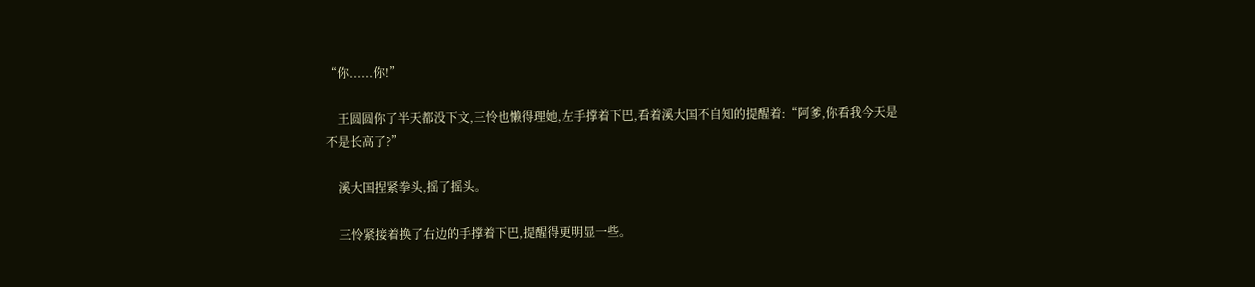“你......你!”

    王圆圆你了半天都没下文,三怜也懒得理她,左手撑着下巴,看着溪大国不自知的提醒着:“阿爹,你看我今天是不是长高了?”

    溪大国捏紧拳头,摇了摇头。

    三怜紧接着换了右边的手撑着下巴,提醒得更明显一些。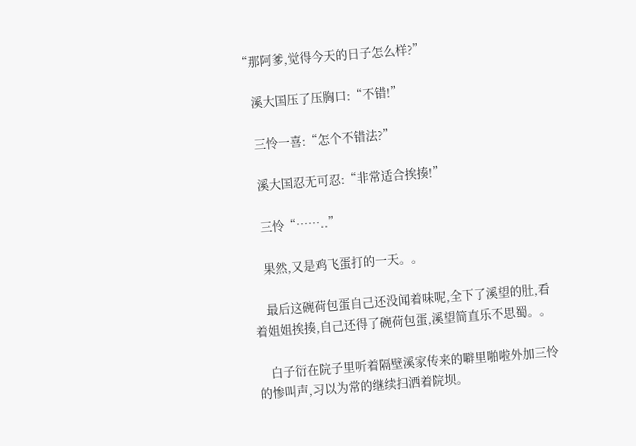“那阿爹,觉得今天的日子怎么样?”

    溪大国压了压胸口:“不错!”

    三怜一喜:“怎个不错法?”

    溪大国忍无可忍:“非常适合挨揍!”

    三怜“……..”

    果然,又是鸡飞蛋打的一天。。

    最后这碗荷包蛋自己还没闻着味呢,全下了溪望的肚,看着姐姐挨揍,自己还得了碗荷包蛋,溪望简直乐不思蜀。。

    白子衍在院子里听着隔壁溪家传来的噼里啪啦外加三怜的惨叫声,习以为常的继续扫洒着院坝。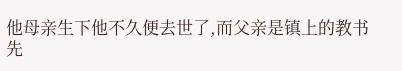他母亲生下他不久便去世了,而父亲是镇上的教书先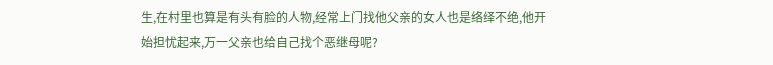生,在村里也算是有头有脸的人物,经常上门找他父亲的女人也是络绎不绝,他开始担忧起来,万一父亲也给自己找个恶继母呢?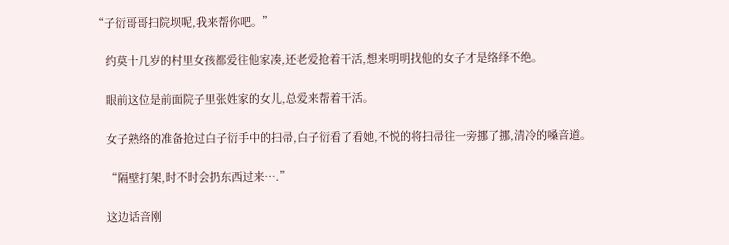“子衍哥哥扫院坝呢,我来帮你吧。”

    约莫十几岁的村里女孩都爱往他家凑,还老爱抢着干活,想来明明找他的女子才是络绎不绝。

    眼前这位是前面院子里张姓家的女儿,总爱来帮着干活。

    女子熟络的准备抢过白子衍手中的扫帚,白子衍看了看她,不悦的将扫帚往一旁挪了挪,清冷的嗓音道。

    “隔壁打架,时不时会扔东西过来….”

    这边话音刚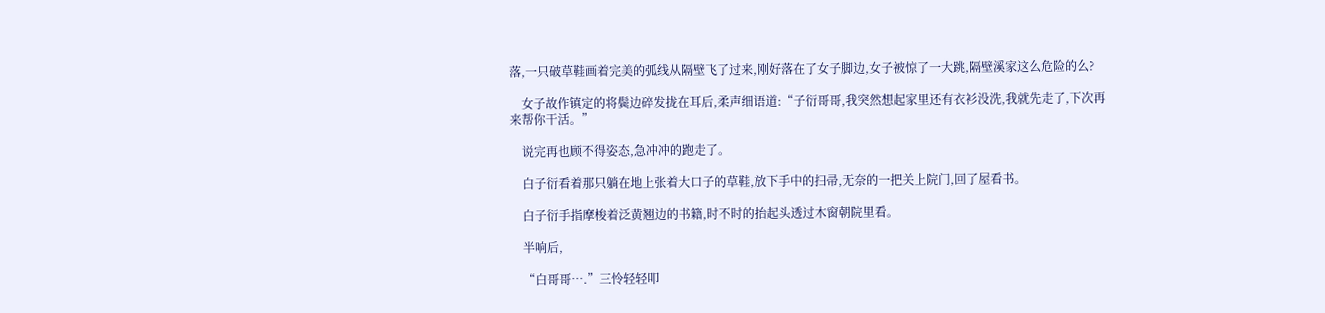落,一只破草鞋画着完美的弧线从隔壁飞了过来,刚好落在了女子脚边,女子被惊了一大跳,隔壁溪家这么危险的么?

    女子故作镇定的将鬓边碎发拢在耳后,柔声细语道:“子衍哥哥,我突然想起家里还有衣衫没洗,我就先走了,下次再来帮你干活。”

    说完再也顾不得姿态,急冲冲的跑走了。

    白子衍看着那只躺在地上张着大口子的草鞋,放下手中的扫帚,无奈的一把关上院门,回了屋看书。

    白子衍手指摩梭着泛黄翘边的书籍,时不时的抬起头透过木窗朝院里看。

    半响后,

    “白哥哥….”三怜轻轻叩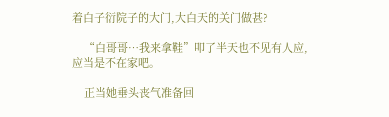着白子衍院子的大门,大白天的关门做甚?

    “白哥哥…我来拿鞋”叩了半天也不见有人应,应当是不在家吧。

    正当她垂头丧气准备回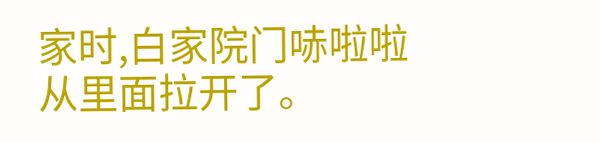家时,白家院门哧啦啦从里面拉开了。